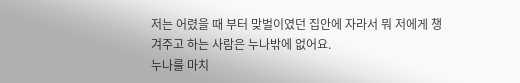저는 어렸을 때 부터 맞벌이였던 집안에 자라서 뭐 저에게 챙겨주고 하는 사람은 누나밖에 없어요.
누나를 마치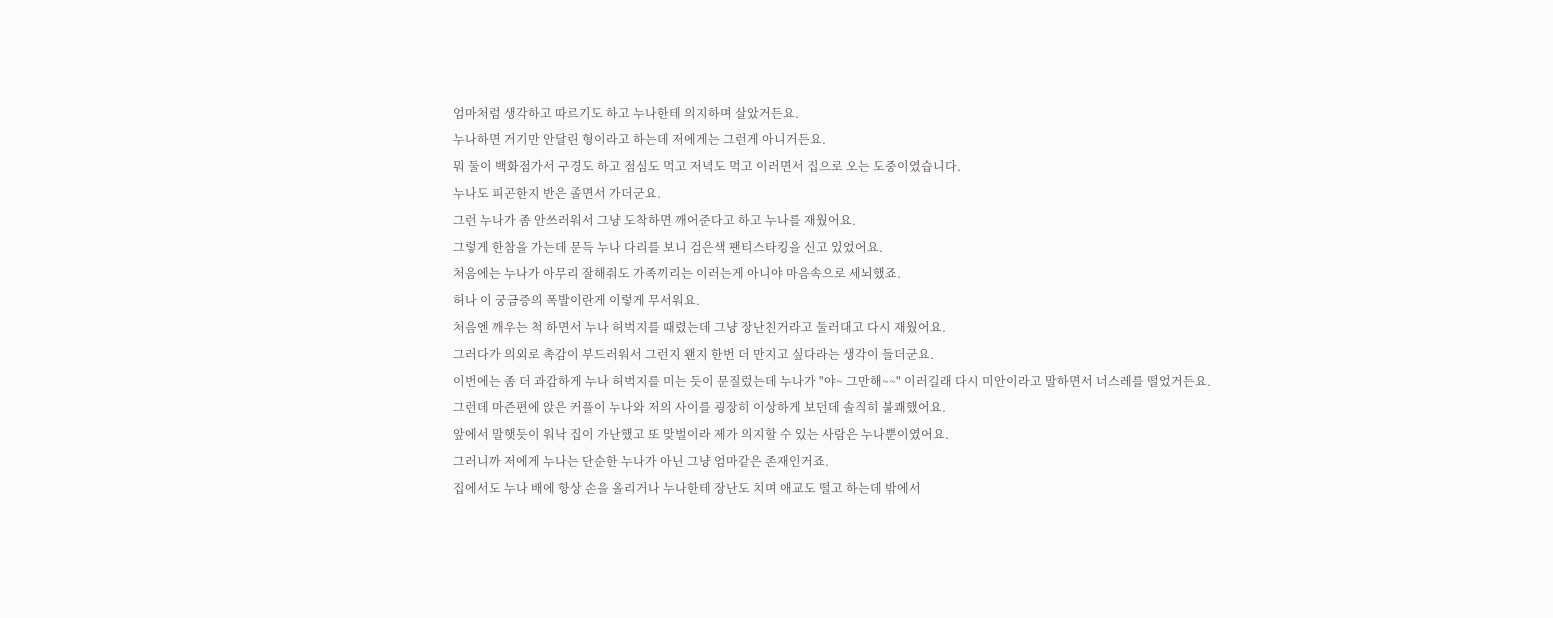엄마처럼 생각하고 따르기도 하고 누나한테 의지하며 살았거든요.
누나하면 거기만 안달린 형이라고 하는데 저에게는 그런게 아니거든요.
뭐 둘이 백화점가서 구경도 하고 점심도 먹고 저녁도 먹고 이러면서 집으로 오는 도중이였습니다.
누나도 피곤한지 반은 졸면서 가더군요.
그런 누나가 좀 안쓰러워서 그냥 도착하면 깨어준다고 하고 누나를 재웠어요.
그렇게 한참을 가는데 문득 누나 다리를 보니 검은색 팬티스타킹을 신고 있었어요.
처음에는 누나가 아무리 잘해줘도 가족끼리는 이러는게 아니야 마음속으로 세뇌했죠.
허나 이 궁금증의 폭발이란게 이렇게 무서워요.
처음엔 깨우는 척 하면서 누나 허벅지를 때렸는데 그냥 장난친거라고 둘러대고 다시 재웠어요.
그러다가 의외로 촉감이 부드러워서 그런지 왠지 한번 더 만지고 싶다라는 생각이 들더군요.
이번에는 좀 더 과감하게 누나 허벅지를 미는 듯이 문질렀는데 누나가 "야~ 그만해~~" 이러길래 다시 미안이라고 말하면서 너스레를 떨었거든요.
그런데 마즌편에 앉은 커플이 누나와 저의 사이를 굉장히 이상하게 보던데 솔직히 불쾌했어요.
앞에서 말햇듯이 워낙 집이 가난했고 또 맞벌이라 제가 의지할 수 있는 사람은 누나뿐이였어요.
그러니까 저에게 누나는 단순한 누나가 아닌 그냥 엄마같은 존재인거죠.
집에서도 누나 배에 항상 손을 올리거나 누나한테 장난도 치며 애교도 떨고 하는데 밖에서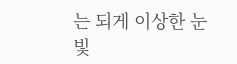는 되게 이상한 눈빛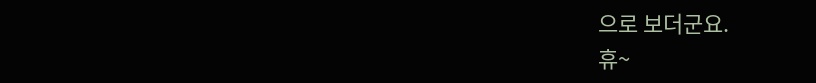으로 보더군요.
휴~